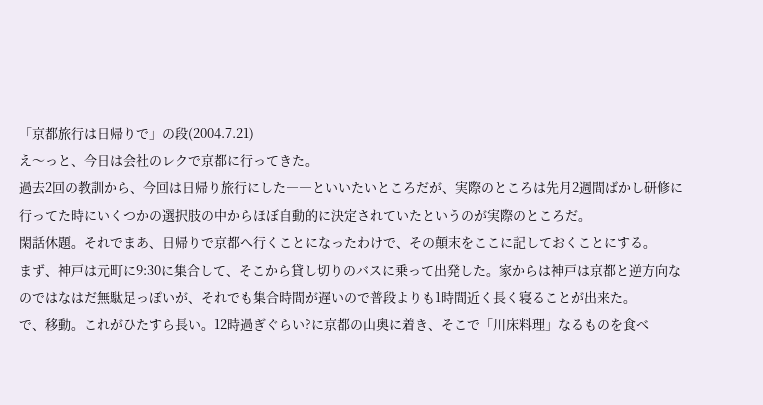「京都旅行は日帰りで」の段(2004.7.21)
え〜っと、今日は会社のレクで京都に行ってきた。
過去2回の教訓から、今回は日帰り旅行にした――といいたいところだが、実際のところは先月2週間ばかし研修に行ってた時にいくつかの選択肢の中からほぼ自動的に決定されていたというのが実際のところだ。
閑話休題。それでまあ、日帰りで京都へ行くことになったわけで、その顛末をここに記しておくことにする。
まず、神戸は元町に9:30に集合して、そこから貸し切りのバスに乗って出発した。家からは神戸は京都と逆方向なのではなはだ無駄足っぽいが、それでも集合時間が遅いので普段よりも1時間近く長く寝ることが出来た。
で、移動。これがひたすら長い。12時過ぎぐらい?に京都の山奥に着き、そこで「川床料理」なるものを食べ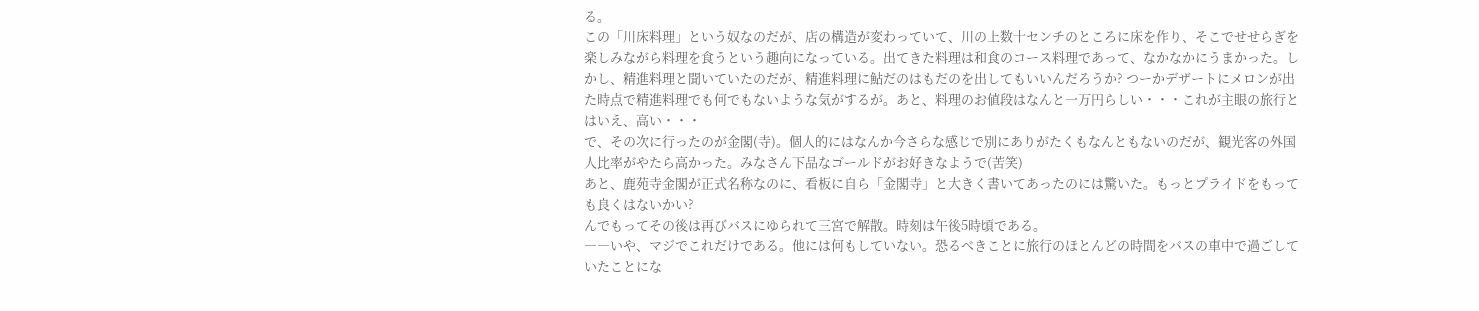る。
この「川床料理」という奴なのだが、店の構造が変わっていて、川の上数十センチのところに床を作り、そこでせせらぎを楽しみながら料理を食うという趣向になっている。出てきた料理は和食のコース料理であって、なかなかにうまかった。しかし、精進料理と聞いていたのだが、精進料理に鮎だのはもだのを出してもいいんだろうか? つーかデザートにメロンが出た時点で精進料理でも何でもないような気がするが。あと、料理のお値段はなんと一万円らしい・・・これが主眼の旅行とはいえ、高い・・・
で、その次に行ったのが金閣(寺)。個人的にはなんか今さらな感じで別にありがたくもなんともないのだが、観光客の外国人比率がやたら高かった。みなさん下品なゴールドがお好きなようで(苦笑)
あと、鹿苑寺金閣が正式名称なのに、看板に自ら「金閣寺」と大きく書いてあったのには驚いた。もっとプライドをもっても良くはないかい?
んでもってその後は再びバスにゆられて三宮で解散。時刻は午後5時頃である。
――いや、マジでこれだけである。他には何もしていない。恐るべきことに旅行のほとんどの時間をバスの車中で過ごしていたことにな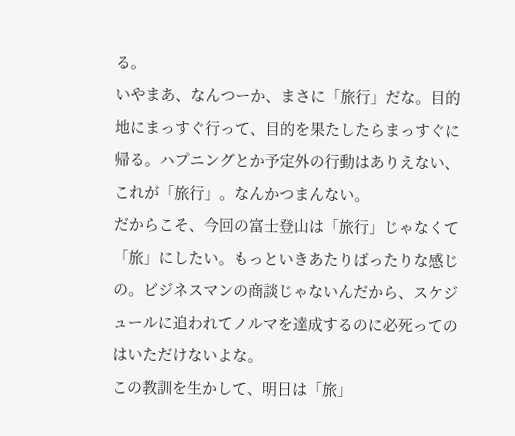る。
いやまあ、なんつーか、まさに「旅行」だな。目的地にまっすぐ行って、目的を果たしたらまっすぐに帰る。ハプニングとか予定外の行動はありえない、これが「旅行」。なんかつまんない。
だからこそ、今回の富士登山は「旅行」じゃなくて「旅」にしたい。もっといきあたりばったりな感じの。ビジネスマンの商談じゃないんだから、スケジュールに追われてノルマを達成するのに必死ってのはいただけないよな。
この教訓を生かして、明日は「旅」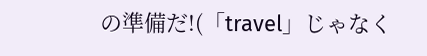の準備だ!(「travel」じゃなく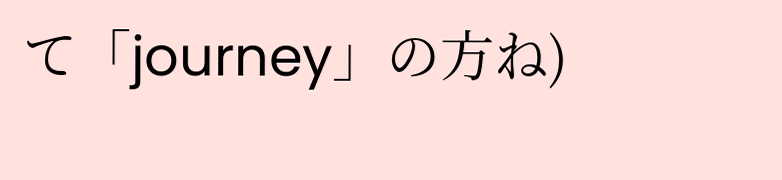て「journey」の方ね)